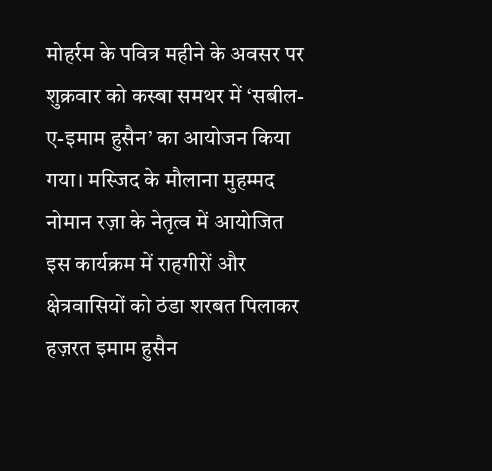मोहर्रम के पवित्र महीने के अवसर पर शुक्रवार को कस्बा समथर में ‘सबील-ए-इमाम हुसैन’ का आयोजन किया गया। मस्जिद के मौलाना मुहम्मद नोमान रज़ा के नेतृत्व में आयोजित इस कार्यक्रम में राहगीरों और क्षेत्रवासियों को ठंडा शरबत पिलाकर हज़रत इमाम हुसैन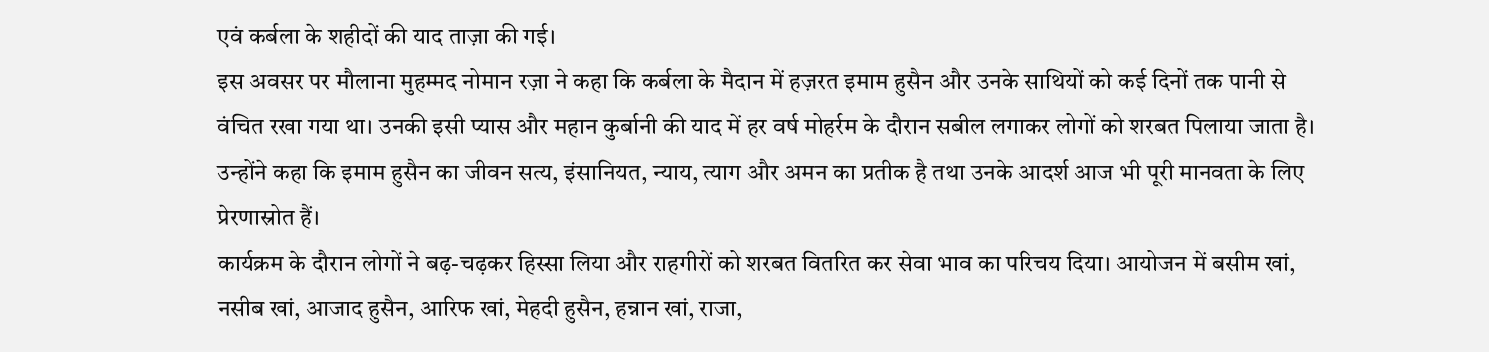एवं कर्बला के शहीदों की याद ताज़ा की गई।
इस अवसर पर मौलाना मुहम्मद नोमान रज़ा ने कहा कि कर्बला के मैदान में हज़रत इमाम हुसैन और उनके साथियों को कई दिनों तक पानी से वंचित रखा गया था। उनकी इसी प्यास और महान कुर्बानी की याद में हर वर्ष मोहर्रम के दौरान सबील लगाकर लोगों को शरबत पिलाया जाता है। उन्होंने कहा कि इमाम हुसैन का जीवन सत्य, इंसानियत, न्याय, त्याग और अमन का प्रतीक है तथा उनके आदर्श आज भी पूरी मानवता के लिए प्रेरणास्रोत हैं।
कार्यक्रम के दौरान लोगों ने बढ़-चढ़कर हिस्सा लिया और राहगीरों को शरबत वितरित कर सेवा भाव का परिचय दिया। आयोजन में बसीम खां, नसीब खां, आजाद हुसैन, आरिफ खां, मेहदी हुसैन, हन्नान खां, राजा,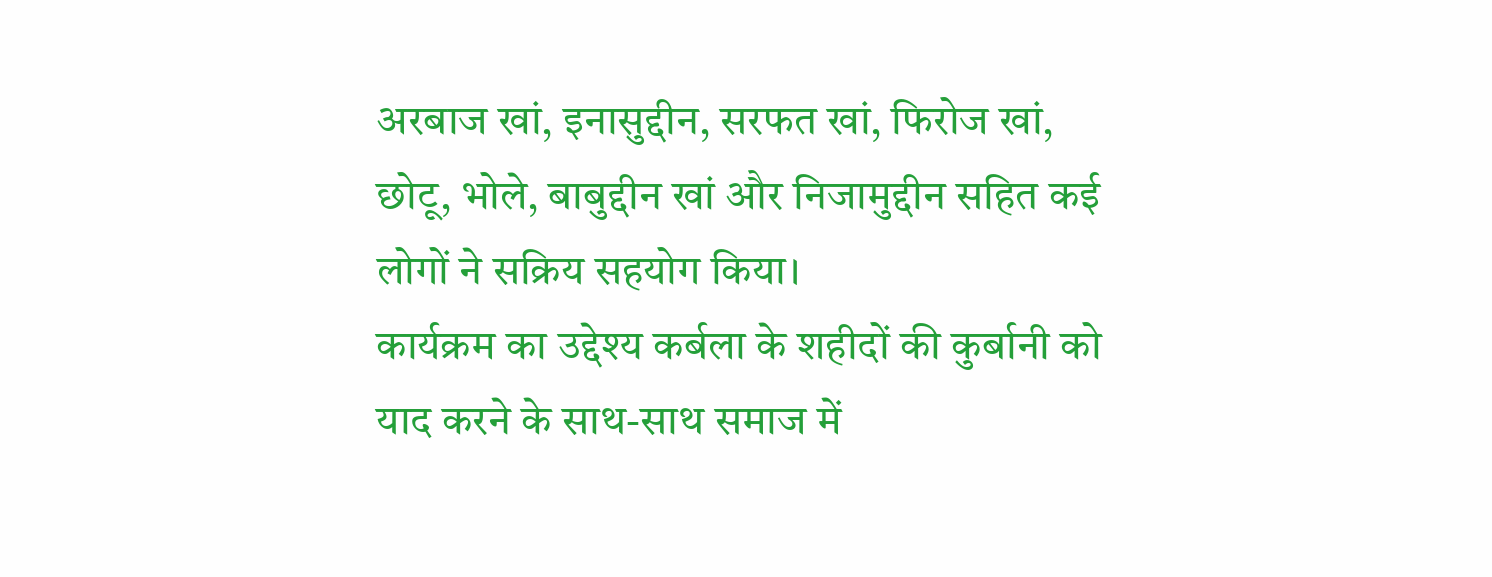अरबाज खां, इनासुद्दीन, सरफत खां, फिरोज खां, छोटू, भोले, बाबुद्दीन खां और निजामुद्दीन सहित कई लोगों ने सक्रिय सहयोग किया।
कार्यक्रम का उद्देश्य कर्बला के शहीदों की कुर्बानी को याद करने के साथ-साथ समाज में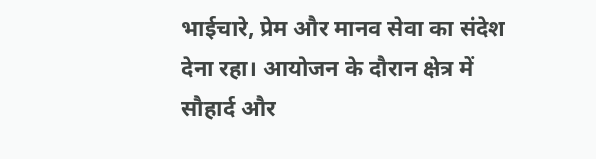भाईचारे, प्रेम और मानव सेवा का संदेश देना रहा। आयोजन के दौरान क्षेत्र में सौहार्द और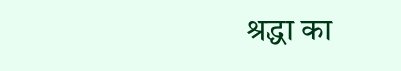श्रद्धा का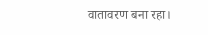वातावरण बना रहा।